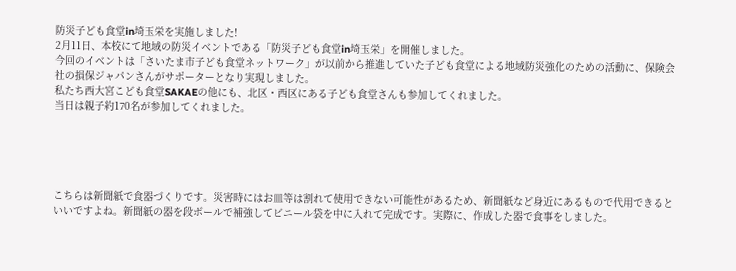防災子ども食堂in埼玉栄を実施しました!
2月11日、本校にて地域の防災イベントである「防災子ども食堂in埼玉栄」を開催しました。
今回のイベントは「さいたま市子ども食堂ネットワーク」が以前から推進していた子ども食堂による地域防災強化のための活動に、保険会社の損保ジャパンさんがサポーターとなり実現しました。
私たち西大宮こども食堂SAKAEの他にも、北区・西区にある子ども食堂さんも参加してくれました。
当日は親子約170名が参加してくれました。





こちらは新聞紙で食器づくりです。災害時にはお皿等は割れて使用できない可能性があるため、新聞紙など身近にあるもので代用できるといいですよね。新聞紙の器を段ボールで補強してビニール袋を中に入れて完成です。実際に、作成した器で食事をしました。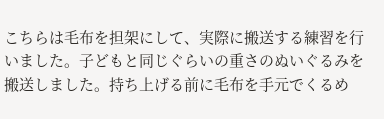こちらは毛布を担架にして、実際に搬送する練習を行いました。子どもと同じぐらいの重さのぬいぐるみを搬送しました。持ち上げる前に毛布を手元でくるめ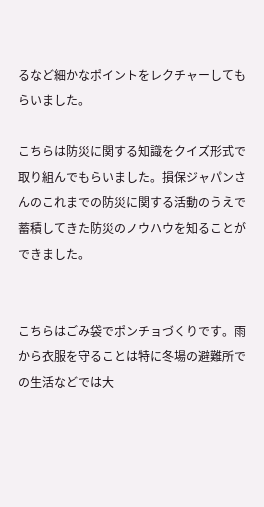るなど細かなポイントをレクチャーしてもらいました。

こちらは防災に関する知識をクイズ形式で取り組んでもらいました。損保ジャパンさんのこれまでの防災に関する活動のうえで蓄積してきた防災のノウハウを知ることができました。


こちらはごみ袋でポンチョづくりです。雨から衣服を守ることは特に冬場の避難所での生活などでは大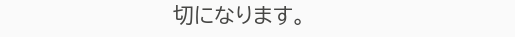切になります。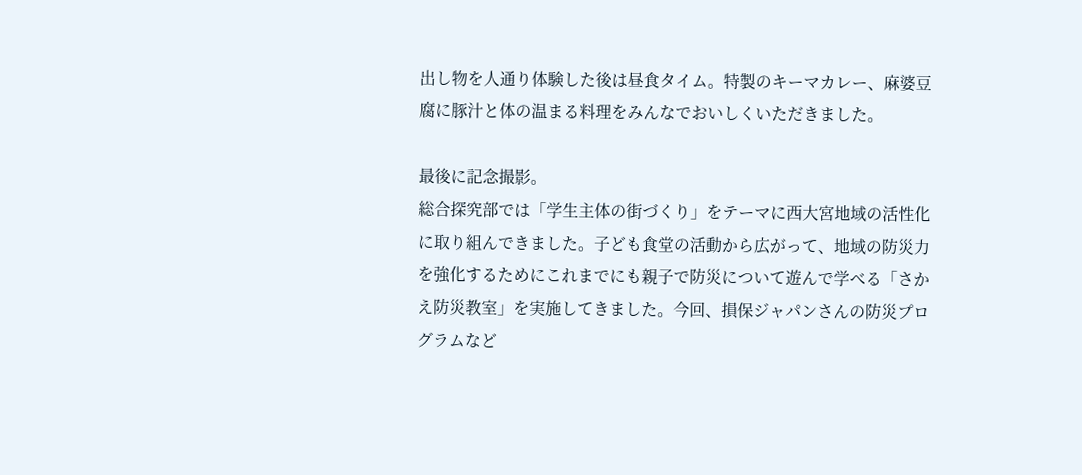出し物を人通り体験した後は昼食タイム。特製のキーマカレー、麻婆豆腐に豚汁と体の温まる料理をみんなでおいしくいただきました。

最後に記念撮影。
総合探究部では「学生主体の街づくり」をテーマに西大宮地域の活性化に取り組んできました。子ども食堂の活動から広がって、地域の防災力を強化するためにこれまでにも親子で防災について遊んで学べる「さかえ防災教室」を実施してきました。今回、損保ジャパンさんの防災プログラムなど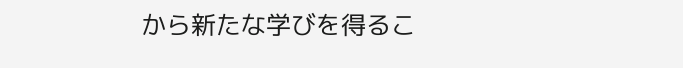から新たな学びを得るこ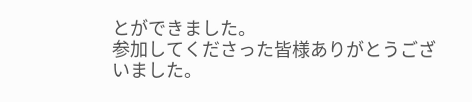とができました。
参加してくださった皆様ありがとうございました。